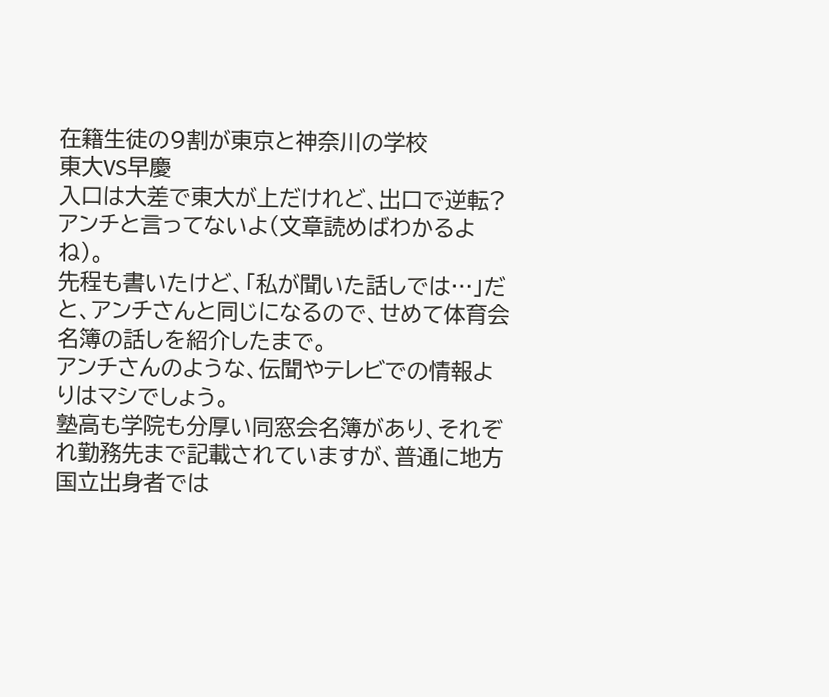在籍生徒の9割が東京と神奈川の学校
東大VS早慶
入口は大差で東大が上だけれど、出口で逆転?
アンチと言ってないよ(文章読めばわかるよね)。
先程も書いたけど、「私が聞いた話しでは…」だと、アンチさんと同じになるので、せめて体育会名簿の話しを紹介したまで。
アンチさんのような、伝聞やテレビでの情報よりはマシでしょう。
塾高も学院も分厚い同窓会名簿があり、それぞれ勤務先まで記載されていますが、普通に地方国立出身者では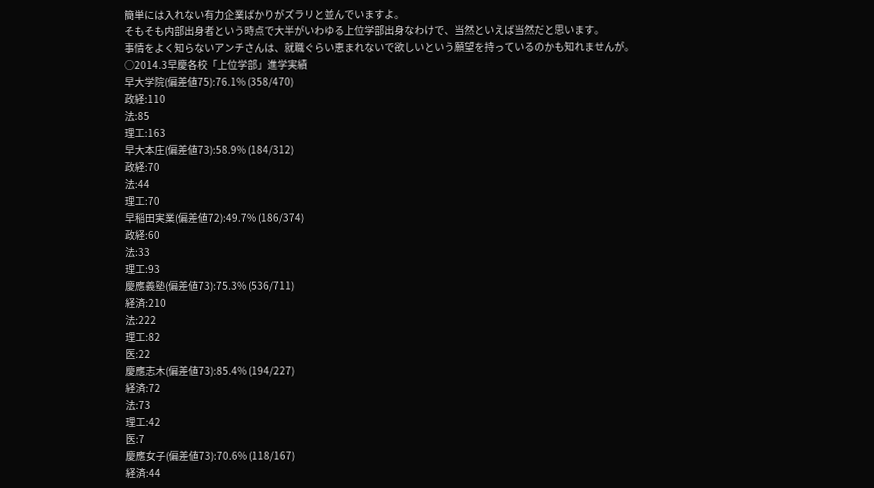簡単には入れない有力企業ばかりがズラリと並んでいますよ。
そもそも内部出身者という時点で大半がいわゆる上位学部出身なわけで、当然といえば当然だと思います。
事情をよく知らないアンチさんは、就職ぐらい恵まれないで欲しいという願望を持っているのかも知れませんが。
○2014.3早慶各校「上位学部」進学実績
早大学院(偏差値75):76.1% (358/470)
政経:110
法:85
理工:163
早大本庄(偏差値73):58.9% (184/312)
政経:70
法:44
理工:70
早稲田実業(偏差値72):49.7% (186/374)
政経:60
法:33
理工:93
慶應義塾(偏差値73):75.3% (536/711)
経済:210
法:222
理工:82
医:22
慶應志木(偏差値73):85.4% (194/227)
経済:72
法:73
理工:42
医:7
慶應女子(偏差値73):70.6% (118/167)
経済:44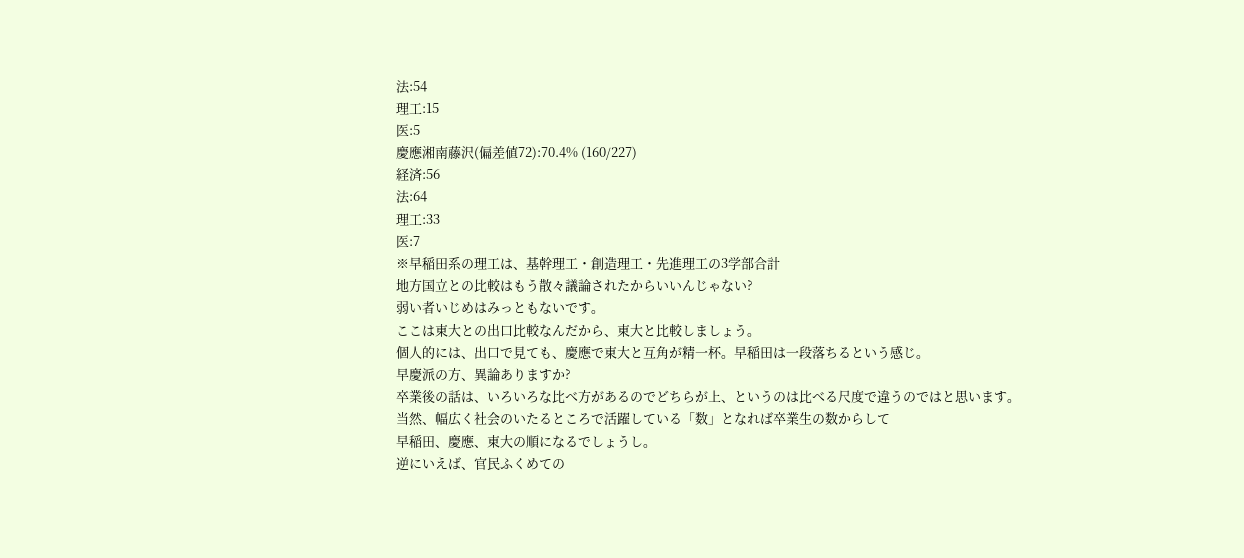法:54
理工:15
医:5
慶應湘南藤沢(偏差値72):70.4% (160/227)
経済:56
法:64
理工:33
医:7
※早稲田系の理工は、基幹理工・創造理工・先進理工の3学部合計
地方国立との比較はもう散々議論されたからいいんじゃない?
弱い者いじめはみっともないです。
ここは東大との出口比較なんだから、東大と比較しましょう。
個人的には、出口で見ても、慶應で東大と互角が精一杯。早稲田は一段落ちるという感じ。
早慶派の方、異論ありますか?
卒業後の話は、いろいろな比べ方があるのでどちらが上、というのは比べる尺度で違うのではと思います。
当然、幅広く社会のいたるところで活躍している「数」となれば卒業生の数からして
早稲田、慶應、東大の順になるでしょうし。
逆にいえば、官民ふくめての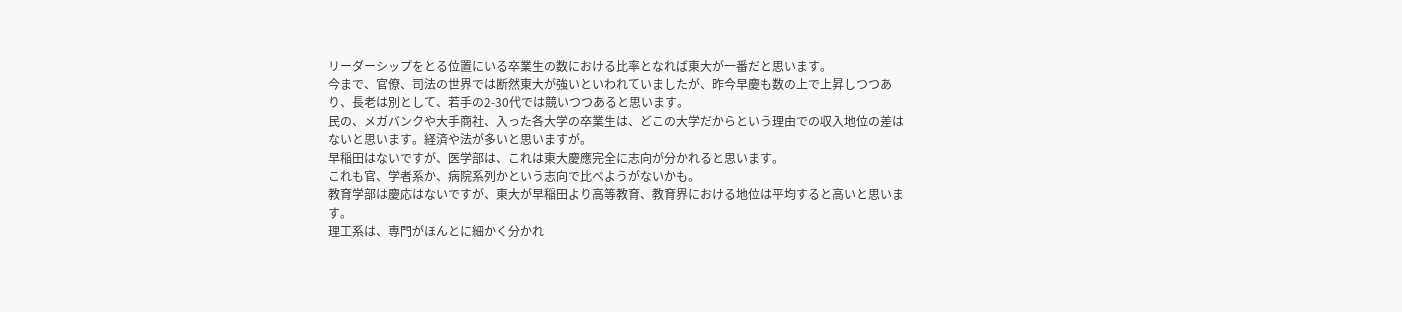リーダーシップをとる位置にいる卒業生の数における比率となれば東大が一番だと思います。
今まで、官僚、司法の世界では断然東大が強いといわれていましたが、昨今早慶も数の上で上昇しつつあり、長老は別として、若手の2-30代では競いつつあると思います。
民の、メガバンクや大手商社、入った各大学の卒業生は、どこの大学だからという理由での収入地位の差はないと思います。経済や法が多いと思いますが。
早稲田はないですが、医学部は、これは東大慶應完全に志向が分かれると思います。
これも官、学者系か、病院系列かという志向で比べようがないかも。
教育学部は慶応はないですが、東大が早稲田より高等教育、教育界における地位は平均すると高いと思います。
理工系は、専門がほんとに細かく分かれ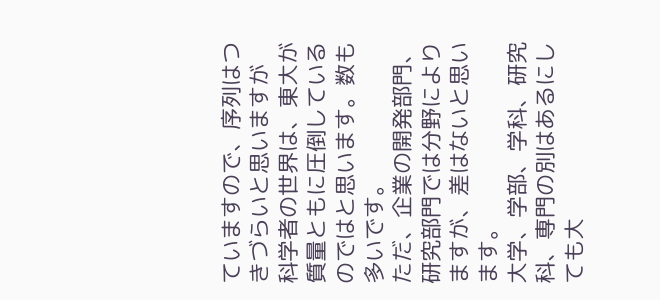ていますので、序列はつきづらいと思いますが
科学者の世界は、東大が質量ともに圧倒しているのではと思います。数も多いです。
ただ、企業の開発部門、研究部門では分野によりますが、差はないと思います。
大学、学部、学科、研究科、専門の別はあるにしても大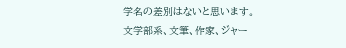学名の差別はないと思います。
文学部系、文筆、作家、ジャー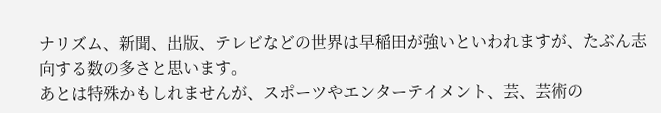ナリズム、新聞、出版、テレビなどの世界は早稲田が強いといわれますが、たぶん志向する数の多さと思います。
あとは特殊かもしれませんが、スポーツやエンターテイメント、芸、芸術の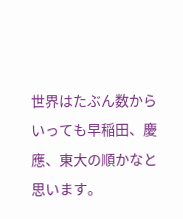世界はたぶん数からいっても早稲田、慶應、東大の順かなと思います。